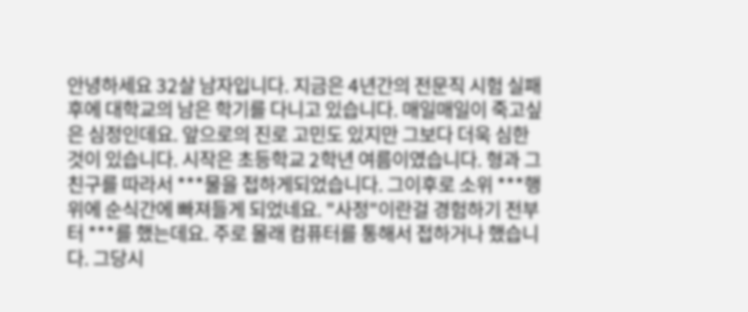안녕하세요 32살 남자입니다. 지금은 4년간의 전문직 시험 실패후에 대학교의 남은 학기를 다니고 있습니다. 매일매일이 죽고싶은 심정인데요. 앞으로의 진로 고민도 있지만 그보다 더욱 심한 것이 있습니다. 시작은 초등학교 2학년 여름이였습니다. 형과 그 친구를 따라서 ***물을 접하게되었습니다. 그이후로 소위 ***행위에 순식간에 빠져들게 되었네요. "사정"이란걸 경험하기 전부터 ***를 했는데요. 주로 몰래 컴퓨터를 통해서 접하거나 했습니다. 그당시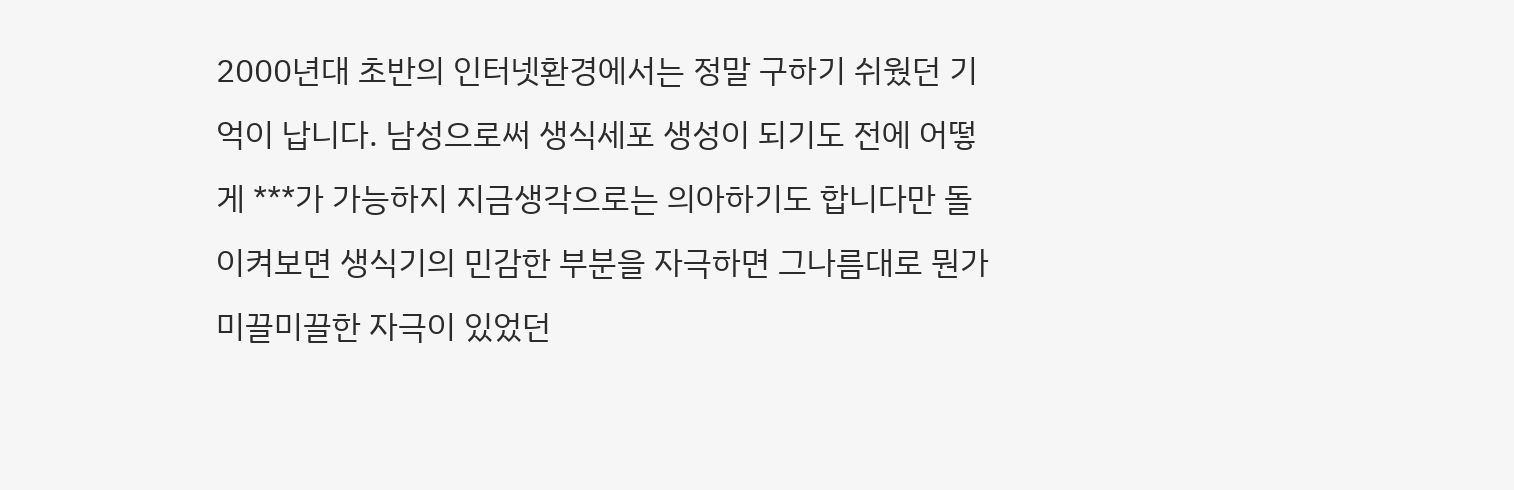2000년대 초반의 인터넷환경에서는 정말 구하기 쉬웠던 기억이 납니다. 남성으로써 생식세포 생성이 되기도 전에 어떻게 ***가 가능하지 지금생각으로는 의아하기도 합니다만 돌이켜보면 생식기의 민감한 부분을 자극하면 그나름대로 뭔가 미끌미끌한 자극이 있었던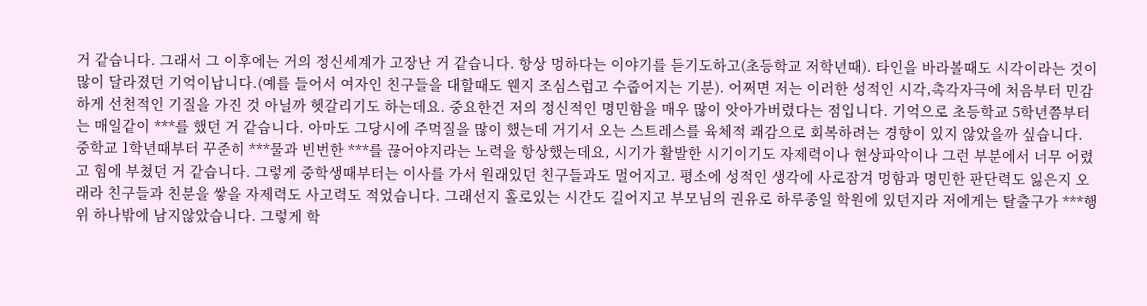거 같습니다. 그래서 그 이후에는 거의 정신세계가 고장난 거 같습니다. 항상 멍하다는 이야기를 듣기도하고(초등학교 저학년때). 타인을 바라볼때도 시각이라는 것이 많이 달라졌던 기억이납니다.(예를 들어서 여자인 친구들을 대할때도 웬지 조심스럽고 수줍어지는 기분). 어쩌면 저는 이러한 성적인 시각,촉각자극에 처음부터 민감하게 선천적인 기질을 가진 것 아닐까 헷갈리기도 하는데요. 중요한건 저의 정신적인 명민함을 매우 많이 앗아가버렸다는 점입니다. 기억으로 초등학교 5학년쯤부터는 매일같이 ***를 했던 거 같습니다. 아마도 그당시에 주먹질을 많이 했는데 거기서 오는 스트레스를 육체적 쾌감으로 회복하려는 경향이 있지 않았을까 싶습니다. 중학교 1학년때부터 꾸준히 ***물과 빈번한 ***를 끊어야지라는 노력을 항상했는데요, 시기가 활발한 시기이기도 자제력이나 현상파악이나 그런 부분에서 너무 어렸고 힘에 부쳤던 거 같습니다. 그렇게 중학생때부터는 이사를 가서 원래있던 친구들과도 멀어지고. 평소에 성적인 생각에 사로잠겨 멍함과 명민한 판단력도 잃은지 오래라 친구들과 친분을 쌓을 자제력도 사고력도 적었습니다. 그래선지 홀로있는 시간도 길어지고 부모님의 권유로 하루종일 학원에 있던지라 저에게는 탈출구가 ***행위 하나밖에 남지않았습니다. 그렇게 학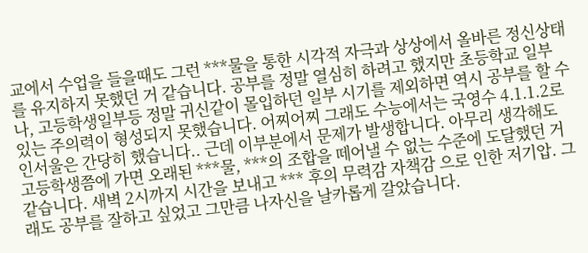교에서 수업을 들을때도 그런 ***물을 통한 시각적 자극과 상상에서 올바른 정신상태를 유지하지 못했던 거 같습니다. 공부를 정말 열심히 하려고 했지만 초등학교 일부나, 고등학생일부등 정말 귀신같이 몰입하던 일부 시기를 제외하면 역시 공부를 할 수 있는 주의력이 형성되지 못했습니다. 어찌어찌 그래도 수능에서는 국영수 4.1.1.2로 인서울은 간당히 했습니다.. 근데 이부분에서 문제가 발생합니다. 아무리 생각해도 고등학생쯤에 가면 오래된 ***물, ***의 조합을 떼어낼 수 없는 수준에 도달했던 거 같습니다. 새벽 2시까지 시간을 보내고 *** 후의 무력감 자책감 으로 인한 저기압. 그래도 공부를 잘하고 싶었고 그만큼 나자신을 날카롭게 갈았습니다.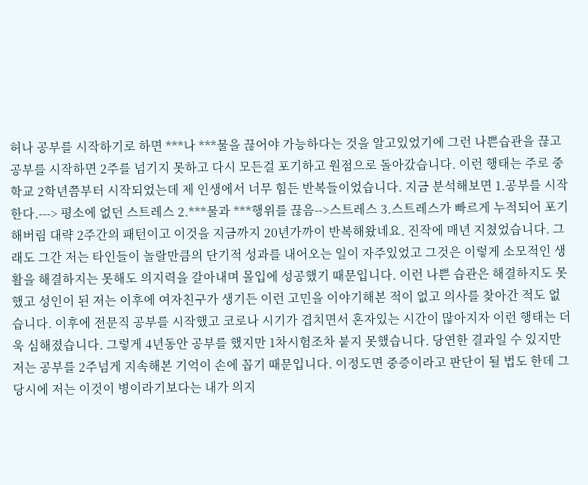허나 공부를 시작하기로 하면 ***나 ***물을 끊어야 가능하다는 것을 알고있었기에 그런 나쁜습관을 끊고 공부를 시작하면 2주를 넘기지 못하고 다시 모든걸 포기하고 원점으로 돌아갔습니다. 이런 행태는 주로 중학교 2학년쯤부터 시작되었는데 제 인생에서 너무 힘든 반복들이었습니다. 지금 분석해보면 1.공부를 시작한다.---> 평소에 없던 스트레스 2.***물과 ***행위를 끊음-->스트레스 3.스트레스가 빠르게 누적되어 포기해버림 대략 2주간의 패턴이고 이것을 지금까지 20년가까이 반복해왔네요. 진작에 매년 지쳤었습니다. 그래도 그간 저는 타인들이 놀랄만큼의 단기적 성과를 내어오는 일이 자주있었고 그것은 이렇게 소모적인 생활을 해결하지는 못해도 의지력을 갈아내며 몰입에 성공했기 때문입니다. 이런 나쁜 습관은 해결하지도 못했고 성인이 된 저는 이후에 여자친구가 생기든 이런 고민을 이야기해본 적이 없고 의사를 찾아간 적도 없습니다. 이후에 전문직 공부를 시작했고 코로나 시기가 겹치면서 혼자있는 시간이 많아지자 이런 행태는 더욱 심해졌습니다. 그렇게 4년동안 공부를 했지만 1차시험조차 붙지 못했습니다. 당연한 결과일 수 있지만 저는 공부를 2주넘게 지속해본 기억이 손에 꼽기 때문입니다. 이정도면 중증이라고 판단이 될 법도 한데 그당시에 저는 이것이 병이라기보다는 내가 의지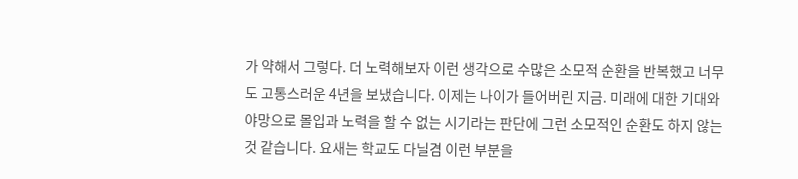가 약해서 그렇다. 더 노력해보자 이런 생각으로 수많은 소모적 순환을 반복했고 너무도 고통스러운 4년을 보냈습니다. 이제는 나이가 들어버린 지금. 미래에 대한 기대와 야망으로 몰입과 노력을 할 수 없는 시기라는 판단에 그런 소모적인 순환도 하지 않는 것 같습니다. 요새는 학교도 다닐겸 이런 부분을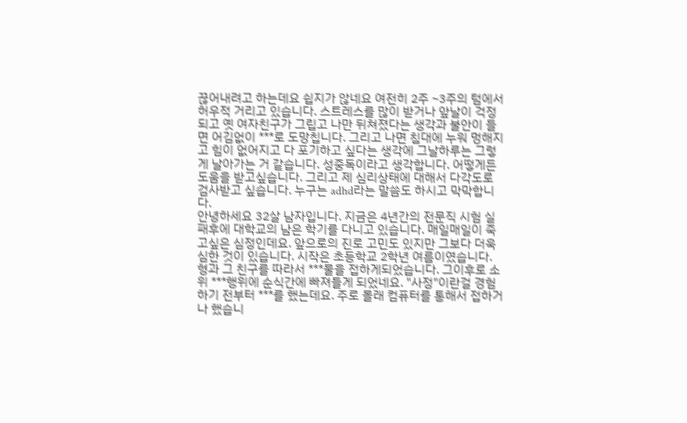끊어내려고 하는데요 쉽지가 않네요 여전히 2주 ~3주의 텀에서 허우적 거리고 있습니다. 스트레스를 많이 받거나 앞날이 걱정되고 옛 여자친구가 그립고 나만 뒤쳐졌다는 생각과 불안이 들면 어김없이 ***로 도망칩니다. 그리고 나면 침대에 누워 멍해지고 힘이 없어지고 다 포기하고 싶다는 생각에 그날하루는 그렇게 날아가는 거 같습니다. 성중독이라고 생각합니다. 어떻게든 도움을 받고싶습니다. 그리고 제 심리상태에 대해서 다각도로 검사받고 싶습니다. 누구는 adhd라는 말씀도 하시고 막막합니다.
안녕하세요 32살 남자입니다. 지금은 4년간의 전문직 시험 실패후에 대학교의 남은 학기를 다니고 있습니다. 매일매일이 죽고싶은 심정인데요. 앞으로의 진로 고민도 있지만 그보다 더욱 심한 것이 있습니다. 시작은 초등학교 2학년 여름이였습니다. 형과 그 친구를 따라서 ***물을 접하게되었습니다. 그이후로 소위 ***행위에 순식간에 빠져들게 되었네요. "사정"이란걸 경험하기 전부터 ***를 했는데요. 주로 몰래 컴퓨터를 통해서 접하거나 했습니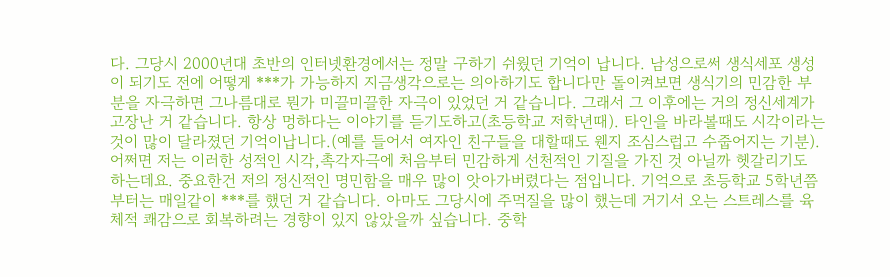다. 그당시 2000년대 초반의 인터넷환경에서는 정말 구하기 쉬웠던 기억이 납니다. 남성으로써 생식세포 생성이 되기도 전에 어떻게 ***가 가능하지 지금생각으로는 의아하기도 합니다만 돌이켜보면 생식기의 민감한 부분을 자극하면 그나름대로 뭔가 미끌미끌한 자극이 있었던 거 같습니다. 그래서 그 이후에는 거의 정신세계가 고장난 거 같습니다. 항상 멍하다는 이야기를 듣기도하고(초등학교 저학년때). 타인을 바라볼때도 시각이라는 것이 많이 달라졌던 기억이납니다.(예를 들어서 여자인 친구들을 대할때도 웬지 조심스럽고 수줍어지는 기분). 어쩌면 저는 이러한 성적인 시각,촉각자극에 처음부터 민감하게 선천적인 기질을 가진 것 아닐까 헷갈리기도 하는데요. 중요한건 저의 정신적인 명민함을 매우 많이 앗아가버렸다는 점입니다. 기억으로 초등학교 5학년쯤부터는 매일같이 ***를 했던 거 같습니다. 아마도 그당시에 주먹질을 많이 했는데 거기서 오는 스트레스를 육체적 쾌감으로 회복하려는 경향이 있지 않았을까 싶습니다. 중학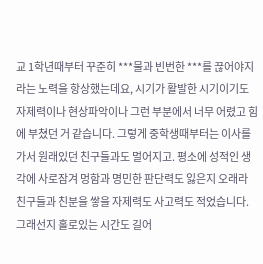교 1학년때부터 꾸준히 ***물과 빈번한 ***를 끊어야지라는 노력을 항상했는데요, 시기가 활발한 시기이기도 자제력이나 현상파악이나 그런 부분에서 너무 어렸고 힘에 부쳤던 거 같습니다. 그렇게 중학생때부터는 이사를 가서 원래있던 친구들과도 멀어지고. 평소에 성적인 생각에 사로잠겨 멍함과 명민한 판단력도 잃은지 오래라 친구들과 친분을 쌓을 자제력도 사고력도 적었습니다. 그래선지 홀로있는 시간도 길어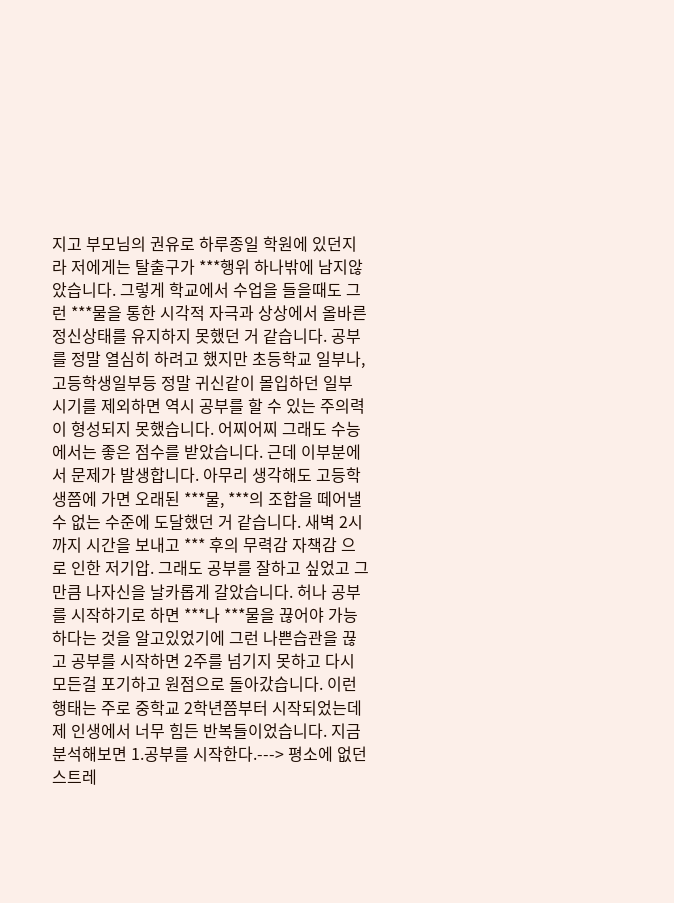지고 부모님의 권유로 하루종일 학원에 있던지라 저에게는 탈출구가 ***행위 하나밖에 남지않았습니다. 그렇게 학교에서 수업을 들을때도 그런 ***물을 통한 시각적 자극과 상상에서 올바른 정신상태를 유지하지 못했던 거 같습니다. 공부를 정말 열심히 하려고 했지만 초등학교 일부나, 고등학생일부등 정말 귀신같이 몰입하던 일부 시기를 제외하면 역시 공부를 할 수 있는 주의력이 형성되지 못했습니다. 어찌어찌 그래도 수능에서는 좋은 점수를 받았습니다. 근데 이부분에서 문제가 발생합니다. 아무리 생각해도 고등학생쯤에 가면 오래된 ***물, ***의 조합을 떼어낼 수 없는 수준에 도달했던 거 같습니다. 새벽 2시까지 시간을 보내고 *** 후의 무력감 자책감 으로 인한 저기압. 그래도 공부를 잘하고 싶었고 그만큼 나자신을 날카롭게 갈았습니다. 허나 공부를 시작하기로 하면 ***나 ***물을 끊어야 가능하다는 것을 알고있었기에 그런 나쁜습관을 끊고 공부를 시작하면 2주를 넘기지 못하고 다시 모든걸 포기하고 원점으로 돌아갔습니다. 이런 행태는 주로 중학교 2학년쯤부터 시작되었는데 제 인생에서 너무 힘든 반복들이었습니다. 지금 분석해보면 1.공부를 시작한다.---> 평소에 없던 스트레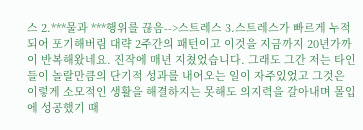스 2.***물과 ***행위를 끊음-->스트레스 3.스트레스가 빠르게 누적되어 포기해버림 대략 2주간의 패턴이고 이것을 지금까지 20년가까이 반복해왔네요. 진작에 매년 지쳤었습니다. 그래도 그간 저는 타인들이 놀랄만큼의 단기적 성과를 내어오는 일이 자주있었고 그것은 이렇게 소모적인 생활을 해결하지는 못해도 의지력을 갈아내며 몰입에 성공했기 때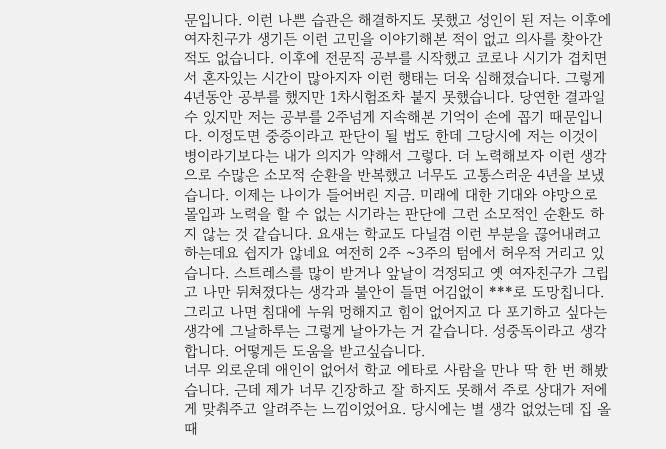문입니다. 이런 나쁜 습관은 해결하지도 못했고 성인이 된 저는 이후에 여자친구가 생기든 이런 고민을 이야기해본 적이 없고 의사를 찾아간 적도 없습니다. 이후에 전문직 공부를 시작했고 코로나 시기가 겹치면서 혼자있는 시간이 많아지자 이런 행태는 더욱 심해졌습니다. 그렇게 4년동안 공부를 했지만 1차시험조차 붙지 못했습니다. 당연한 결과일 수 있지만 저는 공부를 2주넘게 지속해본 기억이 손에 꼽기 때문입니다. 이정도면 중증이라고 판단이 될 법도 한데 그당시에 저는 이것이 병이라기보다는 내가 의지가 약해서 그렇다. 더 노력해보자 이런 생각으로 수많은 소모적 순환을 반복했고 너무도 고통스러운 4년을 보냈습니다. 이제는 나이가 들어버린 지금. 미래에 대한 기대와 야망으로 몰입과 노력을 할 수 없는 시기라는 판단에 그런 소모적인 순환도 하지 않는 것 같습니다. 요새는 학교도 다닐겸 이런 부분을 끊어내려고 하는데요 쉽지가 않네요 여전히 2주 ~3주의 텀에서 허우적 거리고 있습니다. 스트레스를 많이 받거나 앞날이 걱정되고 옛 여자친구가 그립고 나만 뒤쳐졌다는 생각과 불안이 들면 어김없이 ***로 도망칩니다. 그리고 나면 침대에 누워 멍해지고 힘이 없어지고 다 포기하고 싶다는 생각에 그날하루는 그렇게 날아가는 거 같습니다. 성중독이라고 생각합니다. 어떻게든 도움을 받고싶습니다.
너무 외로운데 애인이 없어서 학교 에타로 사람을 만나 딱 한 번 해봤습니다. 근데 제가 너무 긴장하고 잘 하지도 못해서 주로 상대가 저에게 맞춰주고 알려주는 느낌이었어요. 당시에는 별 생각 없었는데 집 올 때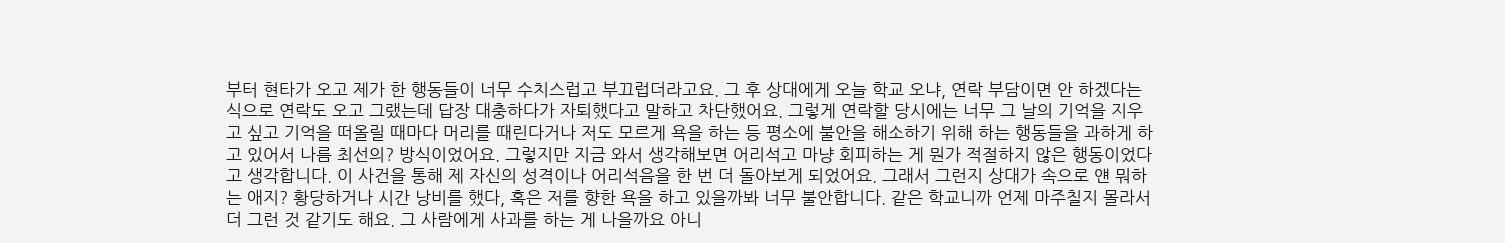부터 현타가 오고 제가 한 행동들이 너무 수치스럽고 부끄럽더라고요. 그 후 상대에게 오늘 학교 오냐, 연락 부담이면 안 하겠다는 식으로 연락도 오고 그랬는데 답장 대충하다가 자퇴했다고 말하고 차단했어요. 그렇게 연락할 당시에는 너무 그 날의 기억을 지우고 싶고 기억을 떠올릴 때마다 머리를 때린다거나 저도 모르게 욕을 하는 등 평소에 불안을 해소하기 위해 하는 행동들을 과하게 하고 있어서 나름 최선의? 방식이었어요. 그렇지만 지금 와서 생각해보면 어리석고 마냥 회피하는 게 뭔가 적절하지 않은 행동이었다고 생각합니다. 이 사건을 통해 제 자신의 성격이나 어리석음을 한 번 더 돌아보게 되었어요. 그래서 그런지 상대가 속으로 얜 뭐하는 애지? 황당하거나 시간 낭비를 했다, 혹은 저를 향한 욕을 하고 있을까봐 너무 불안합니다. 같은 학교니까 언제 마주칠지 몰라서 더 그런 것 같기도 해요. 그 사람에게 사과를 하는 게 나을까요 아니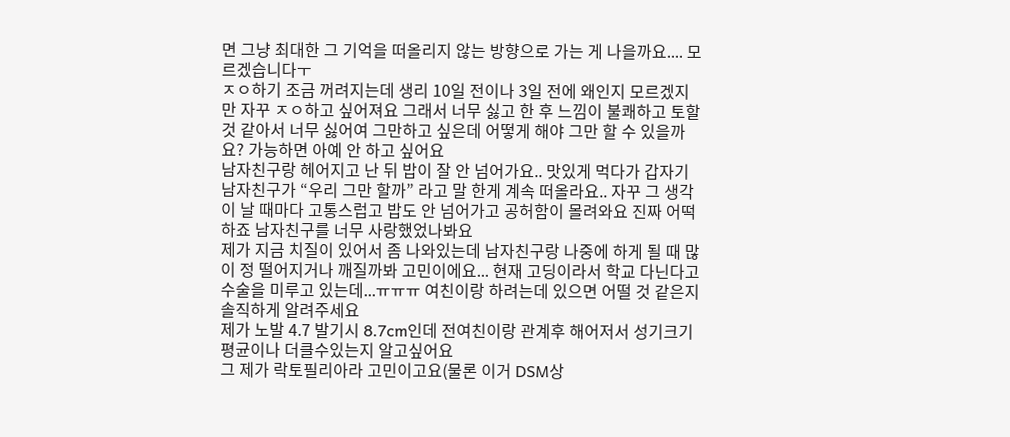면 그냥 최대한 그 기억을 떠올리지 않는 방향으로 가는 게 나을까요.... 모르겠습니다ㅜ
ㅈㅇ하기 조금 꺼려지는데 생리 10일 전이나 3일 전에 왜인지 모르겠지만 자꾸 ㅈㅇ하고 싶어져요 그래서 너무 싫고 한 후 느낌이 불쾌하고 토할 것 같아서 너무 싫어여 그만하고 싶은데 어떻게 해야 그만 할 수 있을까요? 가능하면 아예 안 하고 싶어요
남자친구랑 헤어지고 난 뒤 밥이 잘 안 넘어가요.. 맛있게 먹다가 갑자기 남자친구가 “우리 그만 할까” 라고 말 한게 계속 떠올라요.. 자꾸 그 생각이 날 때마다 고통스럽고 밥도 안 넘어가고 공허함이 몰려와요 진짜 어떡하죠 남자친구를 너무 사랑했었나봐요
제가 지금 치질이 있어서 좀 나와있는데 남자친구랑 나중에 하게 될 때 많이 정 떨어지거나 깨질까봐 고민이에요... 현재 고딩이라서 학교 다닌다고 수술을 미루고 있는데...ㅠㅠㅠ 여친이랑 하려는데 있으면 어떨 것 같은지 솔직하게 알려주세요
제가 노발 4.7 발기시 8.7cm인데 전여친이랑 관계후 해어저서 성기크기 평균이나 더클수있는지 알고싶어요
그 제가 락토필리아라 고민이고요(물론 이거 DSM상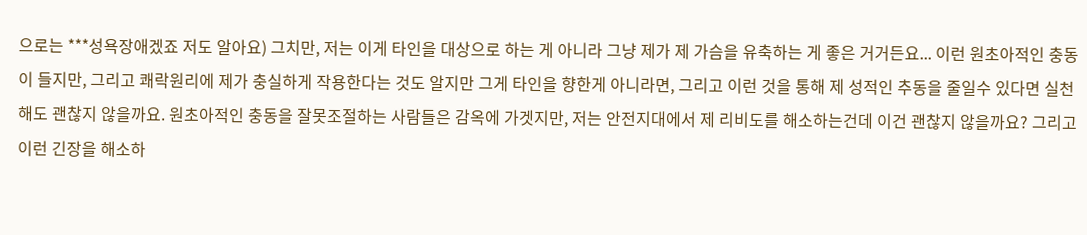으로는 ***성욕장애겠죠 저도 알아요) 그치만, 저는 이게 타인을 대상으로 하는 게 아니라 그냥 제가 제 가슴을 유축하는 게 좋은 거거든요... 이런 원초아적인 충동이 들지만, 그리고 쾌락원리에 제가 충실하게 작용한다는 것도 알지만 그게 타인을 향한게 아니라면, 그리고 이런 것을 통해 제 성적인 추동을 줄일수 있다면 실천해도 괜찮지 않을까요. 원초아적인 충동을 잘못조절하는 사람들은 감옥에 가겟지만, 저는 안전지대에서 제 리비도를 해소하는건데 이건 괜찮지 않을까요? 그리고 이런 긴장을 해소하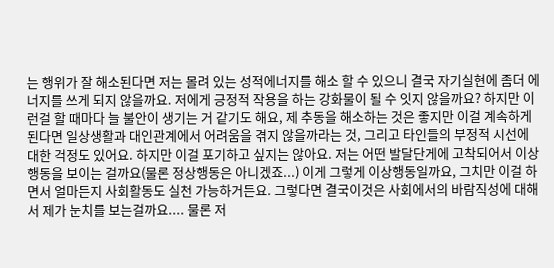는 행위가 잘 해소된다면 저는 몰려 있는 성적에너지를 해소 할 수 있으니 결국 자기실현에 좀더 에너지를 쓰게 되지 않을까요. 저에게 긍정적 작용을 하는 강화물이 될 수 잇지 않을까요? 하지만 이런걸 할 때마다 늘 불안이 생기는 거 같기도 해요, 제 추동을 해소하는 것은 좋지만 이걸 계속하게 된다면 일상생활과 대인관계에서 어려움을 겪지 않을까라는 것, 그리고 타인들의 부정적 시선에 대한 걱정도 있어요. 하지만 이걸 포기하고 싶지는 않아요. 저는 어떤 발달단게에 고착되어서 이상행동을 보이는 걸까요(물론 정상행동은 아니겠죠...) 이게 그렇게 이상행동일까요, 그치만 이걸 하면서 얼마든지 사회활동도 실천 가능하거든요. 그렇다면 결국이것은 사회에서의 바람직성에 대해서 제가 눈치를 보는걸까요.... 물론 저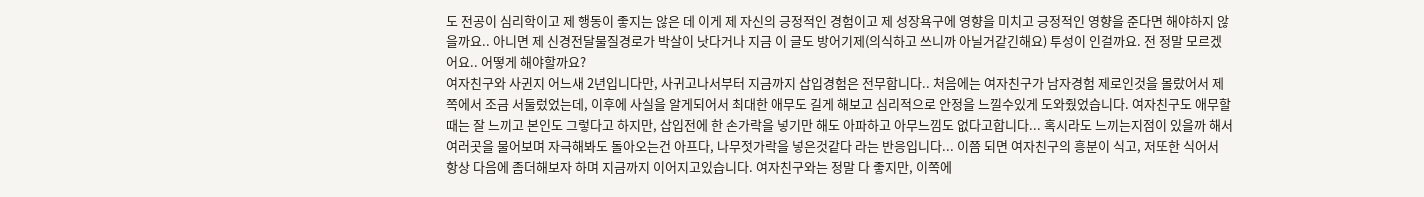도 전공이 심리학이고 제 행동이 좋지는 않은 데 이게 제 자신의 긍정적인 경험이고 제 성장욕구에 영향을 미치고 긍정적인 영향을 준다면 해야하지 않을까요.. 아니면 제 신경전달물질경로가 박살이 낫다거나 지금 이 글도 방어기제(의식하고 쓰니까 아닐거같긴해요) 투성이 인걸까요. 전 정말 모르겠어요.. 어떻게 해야할까요?
여자친구와 사귄지 어느새 2년입니다만, 사귀고나서부터 지금까지 삽입경험은 전무합니다.. 처음에는 여자친구가 남자경험 제로인것을 몰랐어서 제쪽에서 조금 서둘렀었는데, 이후에 사실을 알게되어서 최대한 애무도 길게 해보고 심리적으로 안정을 느낄수있게 도와줬었습니다. 여자친구도 애무할때는 잘 느끼고 본인도 그렇다고 하지만, 삽입전에 한 손가락을 넣기만 해도 아파하고 아무느낌도 없다고합니다... 혹시라도 느끼는지점이 있을까 해서 여러곳을 물어보며 자극해봐도 돌아오는건 아프다, 나무젓가락을 넣은것같다 라는 반응입니다... 이쯤 되면 여자친구의 흥분이 식고, 저또한 식어서 항상 다음에 좀더해보자 하며 지금까지 이어지고있습니다. 여자친구와는 정말 다 좋지만, 이쪽에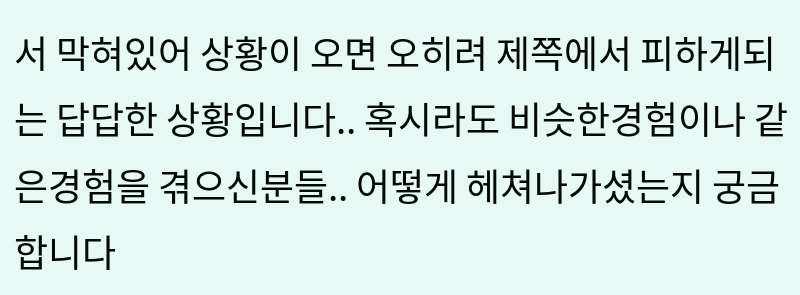서 막혀있어 상황이 오면 오히려 제쪽에서 피하게되는 답답한 상황입니다.. 혹시라도 비슷한경험이나 같은경험을 겪으신분들.. 어떻게 헤쳐나가셨는지 궁금합니다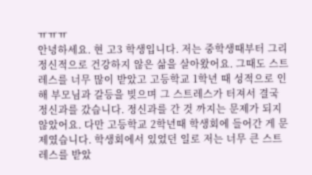ㅠㅠㅠ
안녕하세요. 현 고3 학생입니다. 저는 중학생때부터 그리 정신적으로 건강하지 않은 삶을 살아왔어요. 그때도 스트레스를 너무 많이 받았고 고등학교 1학년 때 성적으로 인해 부모님과 갈등을 빚으며 그 스트레스가 터져서 결국 정신과를 갔습니다. 정신과를 간 것 까지는 문제가 되지 않았어요. 다만 고등학교 2학년때 학생회에 들어간 게 문제였습니다. 학생회에서 있었던 일로 저는 너무 큰 스트레스를 받았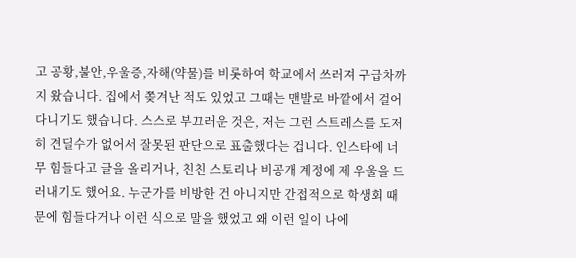고 공황,불안,우울증,자해(약물)를 비롯하여 학교에서 쓰러져 구급차까지 왔습니다. 집에서 쫒겨난 적도 있었고 그때는 맨발로 바깥에서 걸어다니기도 했습니다. 스스로 부끄러운 것은, 저는 그런 스트레스를 도저히 견딜수가 없어서 잘못된 판단으로 표출했다는 겁니다. 인스타에 너무 힘들다고 글을 올리거나, 친친 스토리나 비공개 계정에 제 우울을 드러내기도 했어요. 누군가를 비방한 건 아니지만 간접적으로 학생회 때문에 힘들다거나 이런 식으로 말을 했었고 왜 이런 일이 나에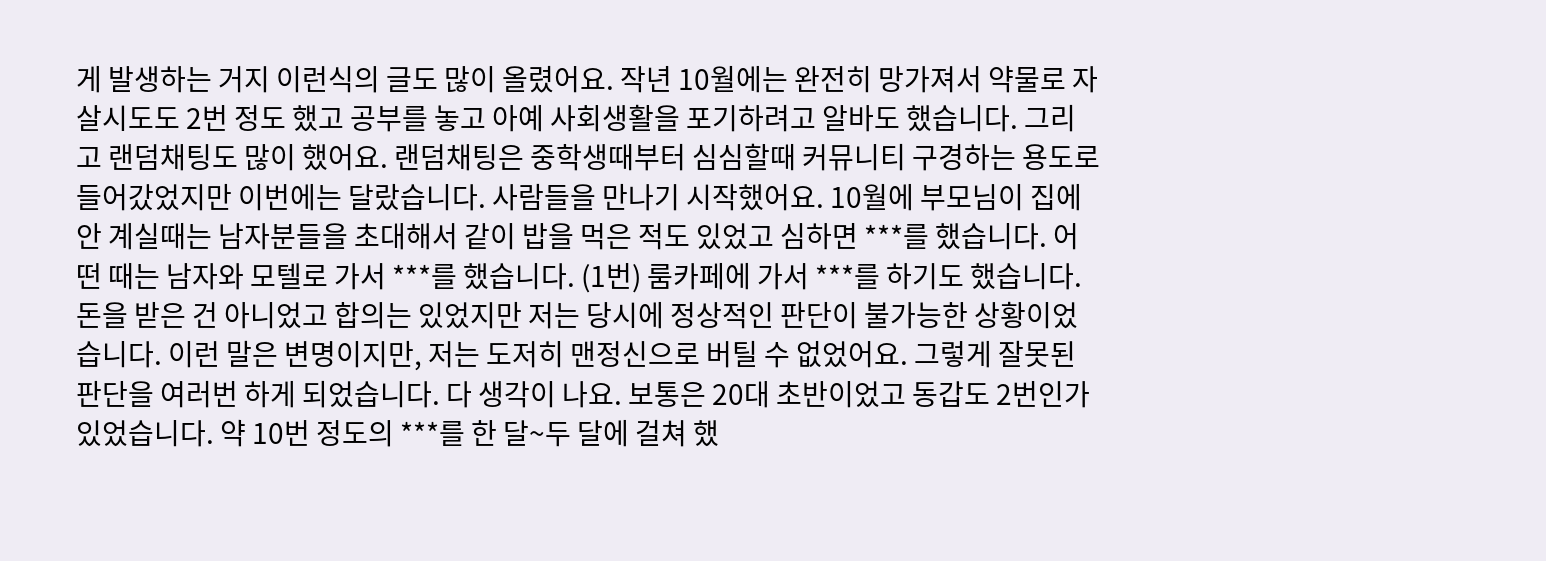게 발생하는 거지 이런식의 글도 많이 올렸어요. 작년 10월에는 완전히 망가져서 약물로 자살시도도 2번 정도 했고 공부를 놓고 아예 사회생활을 포기하려고 알바도 했습니다. 그리고 랜덤채팅도 많이 했어요. 랜덤채팅은 중학생때부터 심심할때 커뮤니티 구경하는 용도로 들어갔었지만 이번에는 달랐습니다. 사람들을 만나기 시작했어요. 10월에 부모님이 집에 안 계실때는 남자분들을 초대해서 같이 밥을 먹은 적도 있었고 심하면 ***를 했습니다. 어떤 때는 남자와 모텔로 가서 ***를 했습니다. (1번) 룸카페에 가서 ***를 하기도 했습니다. 돈을 받은 건 아니었고 합의는 있었지만 저는 당시에 정상적인 판단이 불가능한 상황이었습니다. 이런 말은 변명이지만, 저는 도저히 맨정신으로 버틸 수 없었어요. 그렇게 잘못된 판단을 여러번 하게 되었습니다. 다 생각이 나요. 보통은 20대 초반이었고 동갑도 2번인가 있었습니다. 약 10번 정도의 ***를 한 달~두 달에 걸쳐 했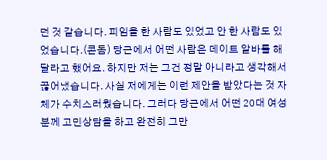던 것 같습니다. 피임을 한 사람도 있었고 안 한 사람도 있었습니다.(콘돔) 당근에서 어떤 사람은 데이트 알바를 해달라고 했어요. 하지만 저는 그건 정말 아니라고 생각해서 끊어냈습니다. 사실 저에게는 이런 제안을 받았다는 것 자체가 수치스러웠습니다. 그러다 당근에서 어떤 20대 여성분께 고민상담을 하고 완전히 그만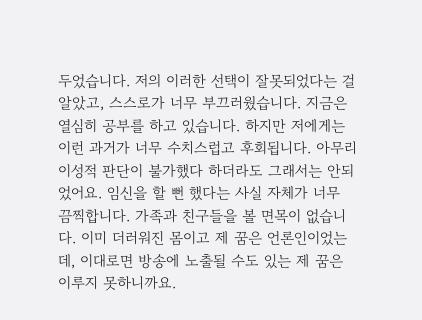두었습니다. 저의 이러한 선택이 잘못되었다는 걸 알았고, 스스로가 너무 부끄러웠습니다. 지금은 열심히 공부를 하고 있습니다. 하지만 저에게는 이런 과거가 너무 수치스럽고 후회됩니다. 아무리 이성적 판단이 불가했다 하더라도 그래서는 안되었어요. 임신을 할 뻔 했다는 사실 자체가 너무 끔찍합니다. 가족과 친구들을 볼 면목이 없습니다. 이미 더러워진 몸이고 제 꿈은 언론인이었는데, 이대로면 방송에 노출될 수도 있는 제 꿈은 이루지 못하니까요.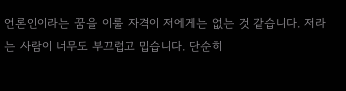언론인이라는 꿈을 이룰 자격이 저에게는 없는 것 같습니다. 저라는 사람이 너무도 부끄럽고 밉습니다. 단순히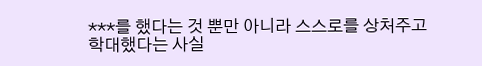***를 했다는 것 뿐만 아니라 스스로를 상처주고 학대했다는 사실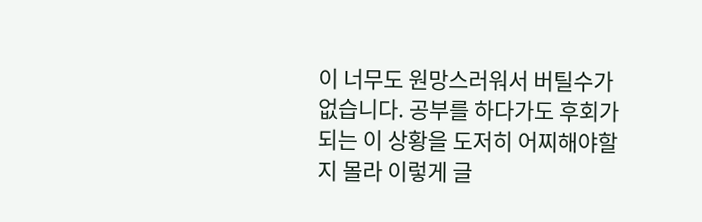이 너무도 원망스러워서 버틸수가 없습니다. 공부를 하다가도 후회가 되는 이 상황을 도저히 어찌해야할지 몰라 이렇게 글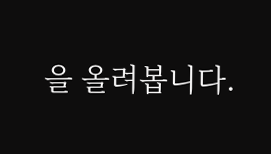을 올려봅니다.